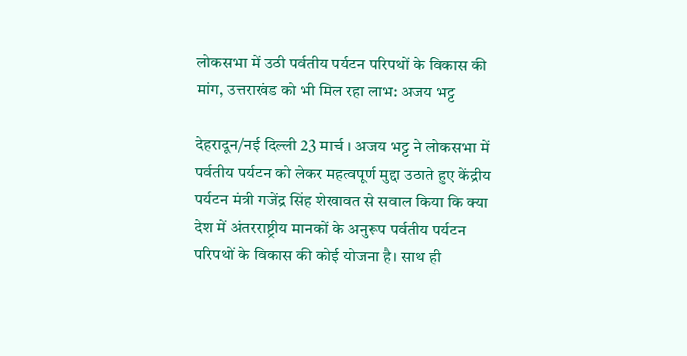लोकसभा में उठी पर्वतीय पर्यटन परिपथों के विकास की मांग, उत्तराखंड को भी मिल रहा लाभ: अजय भट्ट

देहरादून/नई दिल्ली 23 मार्च । अजय भट्ट ने लोकसभा में पर्वतीय पर्यटन को लेकर महत्वपूर्ण मुद्दा उठाते हुए केंद्रीय पर्यटन मंत्री गजेंद्र सिंह शेखावत से सवाल किया कि क्या देश में अंतरराष्ट्रीय मानकों के अनुरूप पर्वतीय पर्यटन परिपथों के विकास की कोई योजना है। साथ ही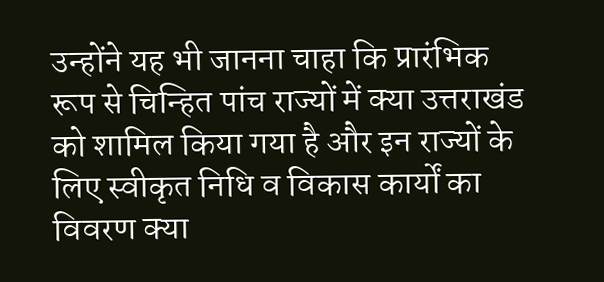उन्होंने यह भी जानना चाहा कि प्रारंभिक रूप से चिन्हित पांच राज्यों में क्या उत्तराखंड को शामिल किया गया है और इन राज्यों के लिए स्वीकृत निधि व विकास कार्यों का विवरण क्या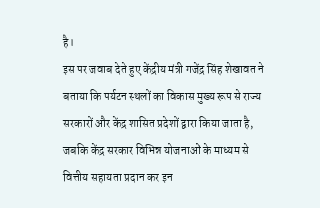है।
इस पर जवाब देते हुए केंद्रीय मंत्री गजेंद्र सिंह शेखावत ने बताया कि पर्यटन स्थलों का विकास मुख्य रूप से राज्य सरकारों और केंद्र शासित प्रदेशों द्वारा किया जाता है, जबकि केंद्र सरकार विभिन्न योजनाओं के माध्यम से वित्तीय सहायता प्रदान कर इन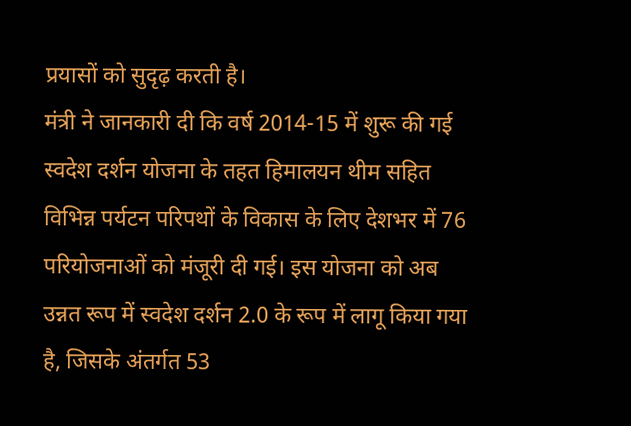प्रयासों को सुदृढ़ करती है।
मंत्री ने जानकारी दी कि वर्ष 2014-15 में शुरू की गई स्वदेश दर्शन योजना के तहत हिमालयन थीम सहित विभिन्न पर्यटन परिपथों के विकास के लिए देशभर में 76 परियोजनाओं को मंजूरी दी गई। इस योजना को अब उन्नत रूप में स्वदेश दर्शन 2.0 के रूप में लागू किया गया है, जिसके अंतर्गत 53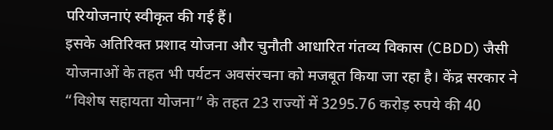परियोजनाएं स्वीकृत की गई हैं।
इसके अतिरिक्त प्रशाद योजना और चुनौती आधारित गंतव्य विकास (CBDD) जैसी योजनाओं के तहत भी पर्यटन अवसंरचना को मजबूत किया जा रहा है। केंद्र सरकार ने “विशेष सहायता योजना” के तहत 23 राज्यों में 3295.76 करोड़ रुपये की 40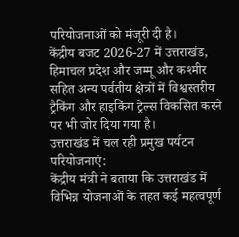परियोजनाओं को मंजूरी दी है।
केंद्रीय बजट 2026-27 में उत्तराखंड, हिमाचल प्रदेश और जम्मू और कश्मीर सहित अन्य पर्वतीय क्षेत्रों में विश्वस्तरीय ट्रैकिंग और हाइकिंग ट्रेल्स विकसित करने पर भी जोर दिया गया है।
उत्तराखंड में चल रही प्रमुख पर्यटन परियोजनाएं:
केंद्रीय मंत्री ने बताया कि उत्तराखंड में विभिन्न योजनाओं के तहत कई महत्वपूर्ण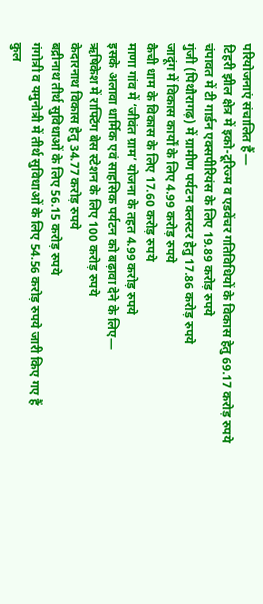परियोजनाएं संचालित हैं—
टिहरी झील क्षेत्र में इको-टूरिज्म व एडवेंचर गतिविधियों के विकास हेतु 69.17 करोड़ रुपये
चंपावत में टी गार्डन एक्सपीरियंस के लिए 19.89 करोड़ रुपये
गुंजी (पिथौरागढ़) में ग्रामीण पर्यटन क्लस्टर हेतु 17.86 करोड़ रुपये
जादूंग में विकास कार्यों के लिए 4.99 करोड़ रुपये
कैची धाम के विकास के लिए 17.60 करोड़ रुपये
माणा गांव में ‘जीवंत ग्राम’ योजना के तहत 4.99 करोड़ रुपये
इसके अलावा धार्मिक एवं साहसिक पर्यटन को बढ़ावा देने के लिए—
ऋषिकेश में राफ्टिंग बेस स्टेशन के लिए 100 करोड़ रुपये
केदारनाथ विकास हेतु 34.77 करोड़ रुपये
बद्रीनाथ तीर्थ सुविधाओं के लिए 56.15 करोड़ रुपये
गंगोत्री व यमुनोत्री में तीर्थ सुविधाओं के लिए 54.56 करोड़ रुपये जारी किए गए हैं
कुल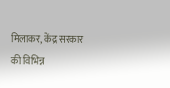मिलाकर, केंद्र सरकार की विभिन्न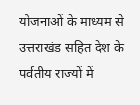योजनाओं के माध्यम से उत्तराखंड सहित देश के पर्वतीय राज्यों में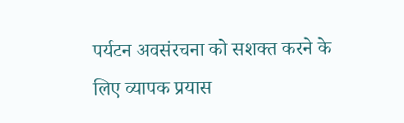पर्यटन अवसंरचना को सशक्त करने के लिए व्यापक प्रयास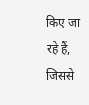किए जा रहे हैं, जिससे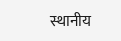स्थानीय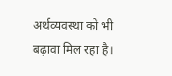अर्थव्यवस्था को भी बढ़ावा मिल रहा है।